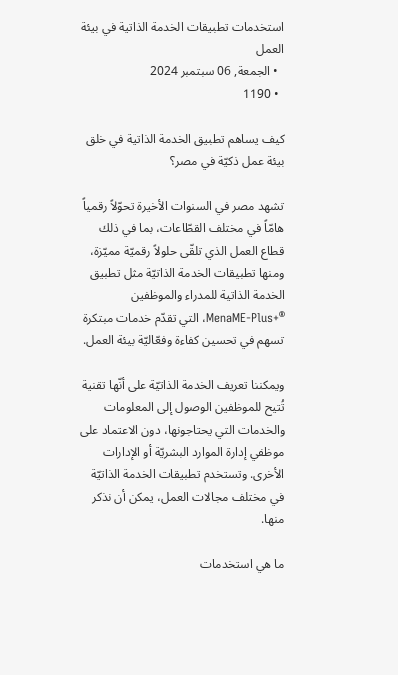استخدمات تطبيقات الخدمة الذاتية في بيئة العمل
  • الجمعة, 06 سبتمبر 2024
  • 1190

كيف يساهم تطبيق الخدمة الذاتية في خلق بيئة عمل ذكيّة في مصر؟

تشهد مصر في السنوات الأخيرة تحوّلاً رقمياً هامّاً في مختلف القطّاعات، بما في ذلك قطاع العمل الذي تلقّى حلولاً رقميّة مميّزة، ومنها تطبيقات الخدمة الذاتيّة مثل تطبيق الخدمة الذاتية للمدراء والموظفين  ®+MenaME-Plus، التي تقدّم خدمات مبتكرة تسهم في تحسين كفاءة وفعّاليّة بيئة العمل.

ويمكننا تعريف الخدمة الذاتيّة على أنّها تقنية تُتيح للموظفين الوصول إلى المعلومات والخدمات التي يحتاجونها، دون الاعتماد على موظفي إدارة الموارد البشريّة أو الإدارات الأخرى. وتستخدم تطبيقات الخدمة الذاتيّة في مختلف مجالات العمل، يمكن أن نذكر منها.

ما هي استخدمات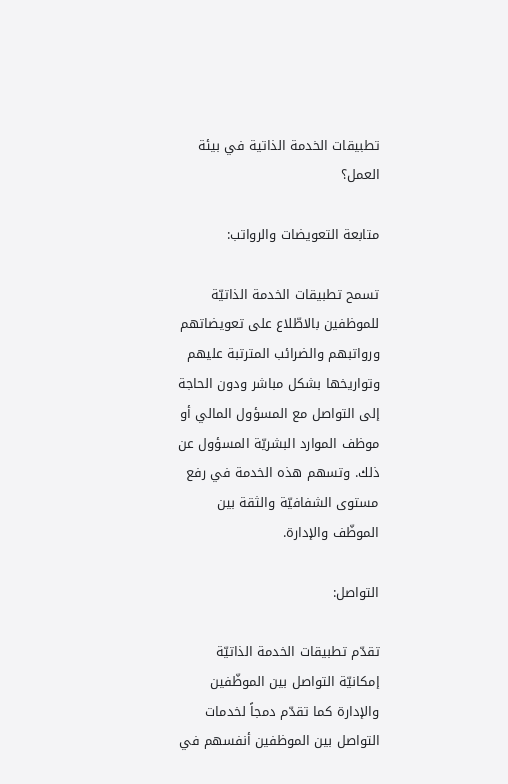تطبيقات الخدمة الذاتية في بيئة العمل؟

متابعة التعويضات والرواتب:

تسمح تطبيقات الخدمة الذاتيّة للموظفين بالاطّلاع على تعويضاتهم ورواتبهم والضرائب المترتبة عليهم وتواريخها بشكل مباشر ودون الحاجة إلى التواصل مع المسؤول المالي أو موظف الموارد البشريّة المسؤول عن ذلك. وتسهم هذه الخدمة في رفع مستوى الشفافيّة والثقة بين الموظّف والإدارة.

التواصل:

تقدّم تطبيقات الخدمة الذاتيّة إمكانيّة التواصل بين الموظّفين والإدارة كما تقدّم دمجاً لخدمات التواصل بين الموظفين أنفسهم في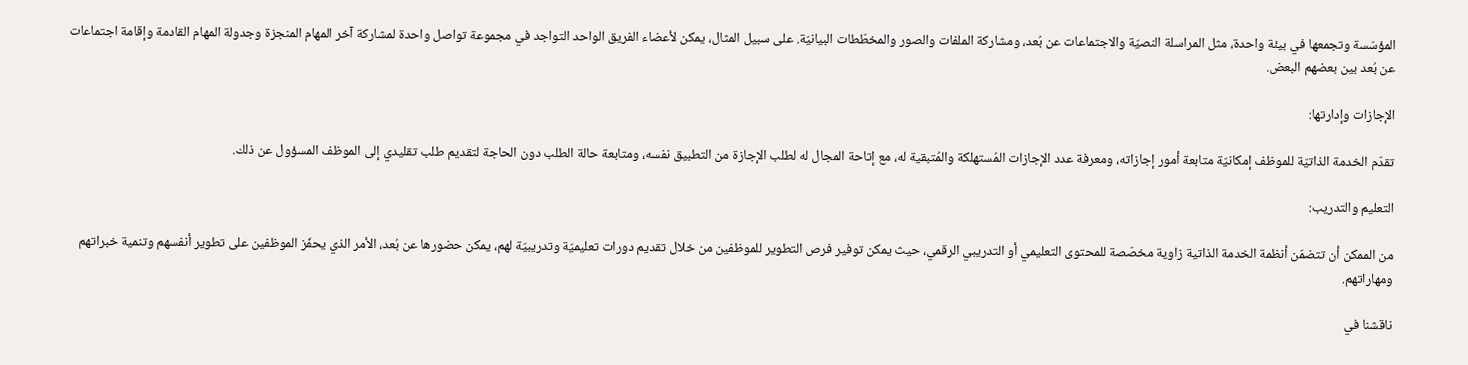المؤسّسة وتجمعها في بيئة واحدة، مثل المراسلة النصيّة والاجتماعات عن بُعد، ومشاركة الملفات والصور والمخطّطات البيانيّة. على سبيل المثال، يمكن لأعضاء الفريق الواحد التواجد في مجموعة تواصل واحدة لمشاركة آخر المهام المنجزة وجدولة المهام القادمة وإقامة اجتماعات عن بُعد بين بعضهم البعض.

الإجازات وإدارتها:

تقدّم الخدمة الذاتيّة للموظف إمكانيّة متابعة أمور إجازاته، ومعرفة عدد الإجازات المُستهلكة والمُتبقية له، مع إتاحة المجال له لطلب الإجازة من التطبيق نفسه، ومتابعة حالة الطلب دون الحاجة لتقديم طلب تقليدي إلى الموظف المسؤول عن ذلك.

التعليم والتدريب:

من الممكن أن تتضمّن أنظمة الخدمة الذاتية زاوية مخصّصة للمحتوى التعليمي أو التدريبي الرقمي، حيث يمكن توفير فرص التطوير للموظفين من خلال تقديم دورات تعليميّة وتدريبيّة لهم، يمكن حضورها عن بُعد، الأمر الذي يحفّز الموظفين على تطوير أنفسهم وتنمية خبراتهم ومهاراتهم.

ناقشنا في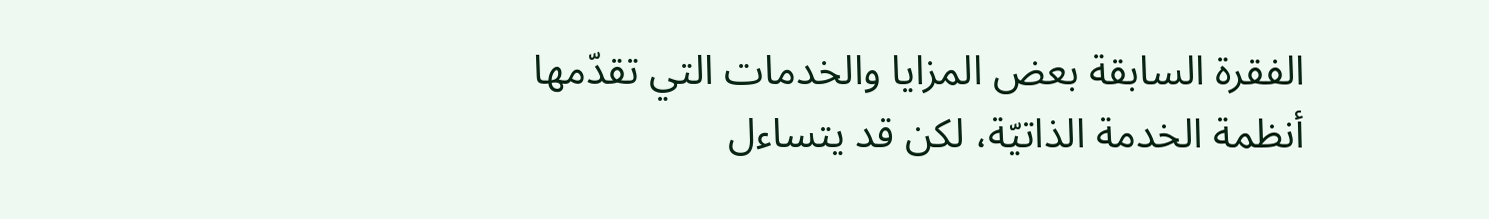الفقرة السابقة بعض المزايا والخدمات التي تقدّمها أنظمة الخدمة الذاتيّة، لكن قد يتساءل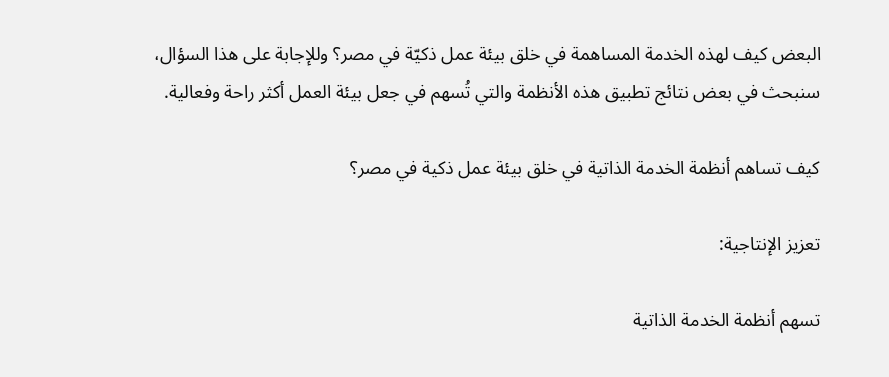البعض كيف لهذه الخدمة المساهمة في خلق بيئة عمل ذكيّة في مصر؟ وللإجابة على هذا السؤال، سنبحث في بعض نتائج تطبيق هذه الأنظمة والتي تُسهم في جعل بيئة العمل أكثر راحة وفعالية.

كيف تساهم أنظمة الخدمة الذاتية في خلق بيئة عمل ذكية في مصر؟

تعزيز الإنتاجية:

تسهم أنظمة الخدمة الذاتية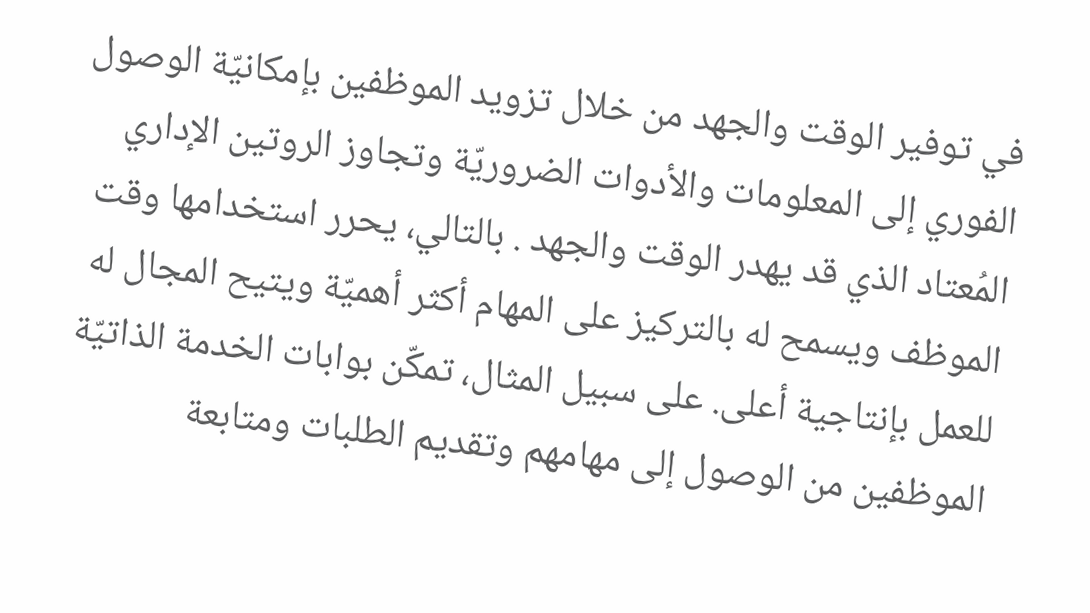في توفير الوقت والجهد من خلال تزويد الموظفين بإمكانيّة الوصول الفوري إلى المعلومات والأدوات الضروريّة وتجاوز الروتين الإداري المُعتاد الذي قد يهدر الوقت والجهد . بالتالي، يحرر استخدامها وقت الموظف ويسمح له بالتركيز على المهام أكثر أهميّة ويتيح المجال له للعمل بإنتاجية أعلى. على سبيل المثال، تمكّن بوابات الخدمة الذاتيّة الموظفين من الوصول إلى مهامهم وتقديم الطلبات ومتابعة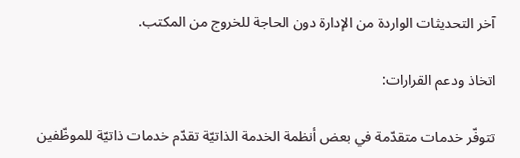آخر التحديثات الواردة من الإدارة دون الحاجة للخروج من المكتب.

اتخاذ ودعم القرارات:

تتوفّر خدمات متقدّمة في بعض أنظمة الخدمة الذاتيّة تقدّم خدمات ذاتيّة للموظّفين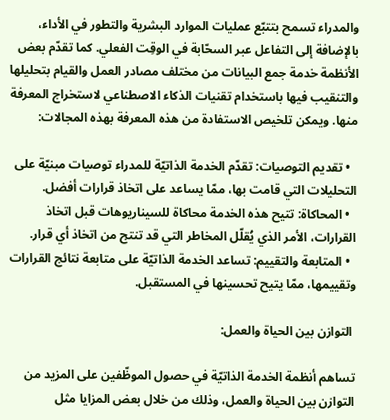والمدراء تسمح بتتبّع عمليات الموارد البشرية والتطور في الأداء، بالإضافة إلى التفاعل عبر السحّابة في الوقِت الفعلي. كما تقدّم بعض الأنظمة خدمة جمع البيانات من مختلف مصادر العمل والقيام بتحليلها والتنقيب فيها باستخدام تقنيات الذكاء الاصطناعي لاستخراج المعرفة منها. ويمكن تلخيص الاستفادة من هذه المعرفة بهذه المجالات:

  • تقديم التوصيات: تقدّم الخدمة الذاتيّة للمدراء توصيات مبنيّة على التحليلات التي قامت بها، ممّا يساعد على اتخاذ قرارات أفضل.
  • المحاكاة: تتيح هذه الخدمة محاكاة للسيناريوهات قبل اتخاذ القرارات، الأمر الذي يُقلّل المخاطر التي قد تنتج من اتخاذ أي قرار.
  • المتابعة والتقييم: تساعد الخدمة الذاتيّة على متابعة نتائج القرارات وتقييمها، ممّا يتيح تحسينها في المستقبل.

 التوازن بين الحياة والعمل:

تساهم أنظمة الخدمة الذاتيّة في حصول الموظّفين على المزيد من التوازن بين الحياة والعمل، وذلك من خلال بعض المزايا مثل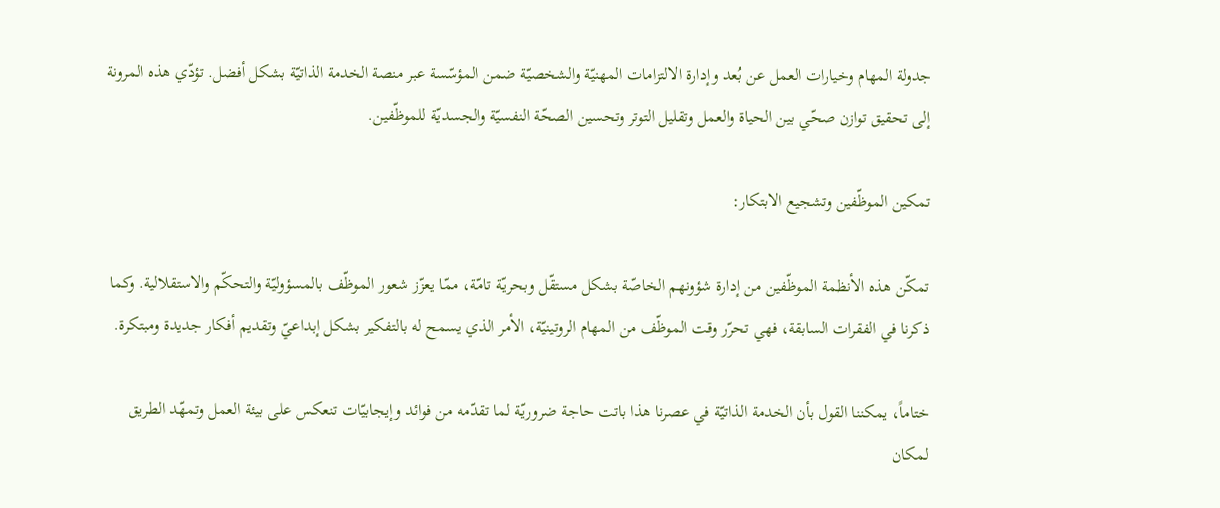جدولة المهام وخيارات العمل عن بُعد وإدارة الالتزامات المهنيّة والشخصيّة ضمن المؤسّسة عبر منصة الخدمة الذاتيّة بشكل أفضل. تؤدّي هذه المرونة إلى تحقيق توازن صحّي بين الحياة والعمل وتقليل التوتر وتحسين الصحّة النفسيّة والجسديّة للموظّفين.

تمكين الموظّفين وتشجيع الابتكار:

تمكّن هذه الأنظمة الموظّفين من إدارة شؤونهم الخاصّة بشكل مستقّل وبحريّة تامّة، ممّا يعزّز شعور الموظّف بالمسؤوليّة والتحكّم والاستقلالية. وكما ذكرنا في الفقرات السابقة، فهي تحرّر وقت الموظّف من المهام الروتينيّة، الأمر الذي يسمح له بالتفكير بشكل إبداعيّ وتقديم أفكار جديدة ومبتكرة.

ختاماً، يمكننا القول بأن الخدمة الذاتيّة في عصرنا هذا باتت حاجة ضروريّة لما تقدّمه من فوائد وإيجابيّات تنعكس على بيئة العمل وتمهّد الطريق لمكان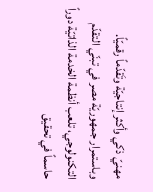مهنيّ ذكي وأكثر إنتاجيّة وتَقدّماً رقميّاً. وباستمرار جمهوريّة مصر في تبنّي التقدّم التكنولوجي، تلعب أنظمة الخدمة الذاتيّة دوراً حاسماً في تحقيق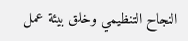النجاح التنظيمي وخلق بيئة عمل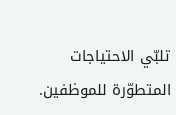تلبّي الاحتياجات المتطوّرة للموظفين.